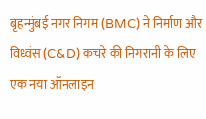बृहन्मुंबई नगर निगम (BMC) ने निर्माण और विध्वंस (C&D) कचरे की निगरानी के लिए एक नया ऑनलाइन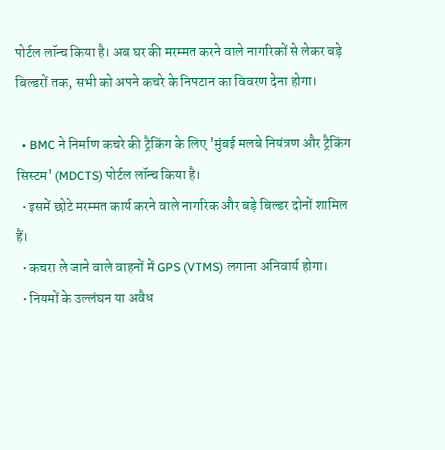पोर्टल लॉन्च किया है। अब घर की मरम्मत करने वाले नागरिकों से लेकर बड़े बिल्डरों तक, सभी को अपने कचरे के निपटान का विवरण देना होगा।

  • BMC ने निर्माण कचरे की ट्रैकिंग के लिए 'मुंबई मलबे नियंत्रण और ट्रैकिंग सिस्टम' (MDCTS) पोर्टल लॉन्च किया है।
  • इसमें छोटे मरम्मत कार्य करने वाले नागरिक और बड़े बिल्डर दोनों शामिल हैं।
  • कचरा ले जाने वाले वाहनों में GPS (VTMS) लगाना अनिवार्य होगा।
  • नियमों के उल्लंघन या अवैध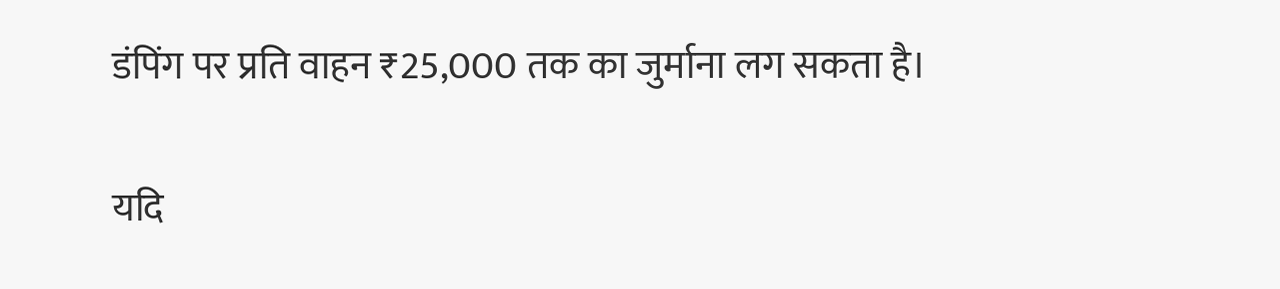डंपिंग पर प्रति वाहन ₹25,000 तक का जुर्माना लग सकता है।

यदि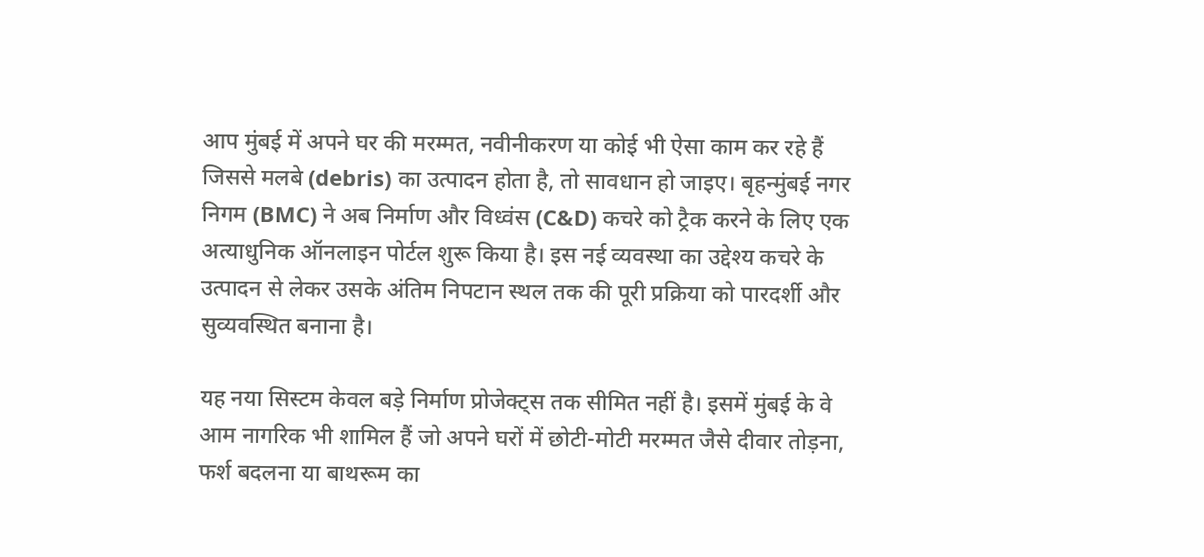आप मुंबई में अपने घर की मरम्मत, नवीनीकरण या कोई भी ऐसा काम कर रहे हैं जिससे मलबे (debris) का उत्पादन होता है, तो सावधान हो जाइए। बृहन्मुंबई नगर निगम (BMC) ने अब निर्माण और विध्वंस (C&D) कचरे को ट्रैक करने के लिए एक अत्याधुनिक ऑनलाइन पोर्टल शुरू किया है। इस नई व्यवस्था का उद्देश्य कचरे के उत्पादन से लेकर उसके अंतिम निपटान स्थल तक की पूरी प्रक्रिया को पारदर्शी और सुव्यवस्थित बनाना है।

यह नया सिस्टम केवल बड़े निर्माण प्रोजेक्ट्स तक सीमित नहीं है। इसमें मुंबई के वे आम नागरिक भी शामिल हैं जो अपने घरों में छोटी-मोटी मरम्मत जैसे दीवार तोड़ना, फर्श बदलना या बाथरूम का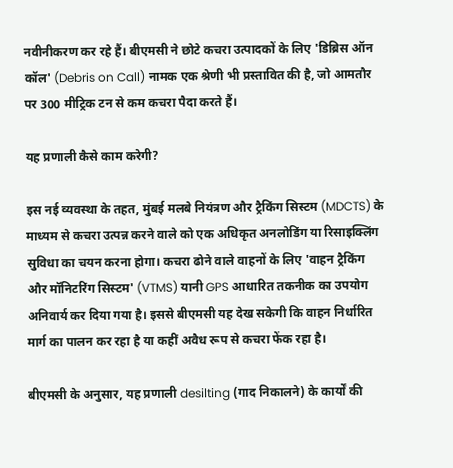नवीनीकरण कर रहे हैं। बीएमसी ने छोटे कचरा उत्पादकों के लिए 'डिब्रिस ऑन कॉल' (Debris on Call) नामक एक श्रेणी भी प्रस्तावित की है, जो आमतौर पर 300 मीट्रिक टन से कम कचरा पैदा करते हैं।

यह प्रणाली कैसे काम करेगी?

इस नई व्यवस्था के तहत, मुंबई मलबे नियंत्रण और ट्रैकिंग सिस्टम (MDCTS) के माध्यम से कचरा उत्पन्न करने वाले को एक अधिकृत अनलोडिंग या रिसाइक्लिंग सुविधा का चयन करना होगा। कचरा ढोने वाले वाहनों के लिए 'वाहन ट्रैकिंग और मॉनिटरिंग सिस्टम' (VTMS) यानी GPS आधारित तकनीक का उपयोग अनिवार्य कर दिया गया है। इससे बीएमसी यह देख सकेगी कि वाहन निर्धारित मार्ग का पालन कर रहा है या कहीं अवैध रूप से कचरा फेंक रहा है।

बीएमसी के अनुसार, यह प्रणाली desilting (गाद निकालने) के कार्यों की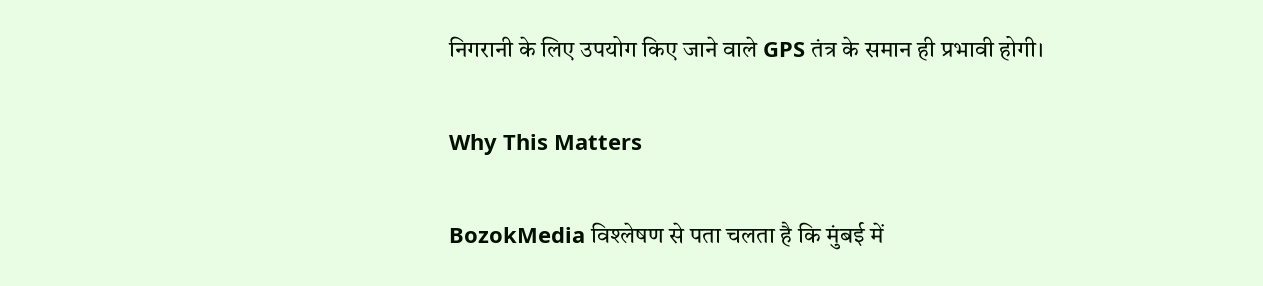निगरानी के लिए उपयोग किए जाने वाले GPS तंत्र के समान ही प्रभावी होगी।

Why This Matters

BozokMedia विश्लेषण से पता चलता है कि मुंबई में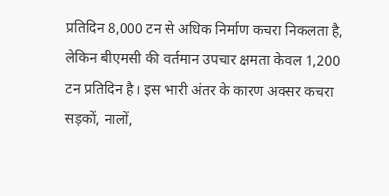प्रतिदिन 8,000 टन से अधिक निर्माण कचरा निकलता है, लेकिन बीएमसी की वर्तमान उपचार क्षमता केवल 1,200 टन प्रतिदिन है। इस भारी अंतर के कारण अक्सर कचरा सड़कों, नालों,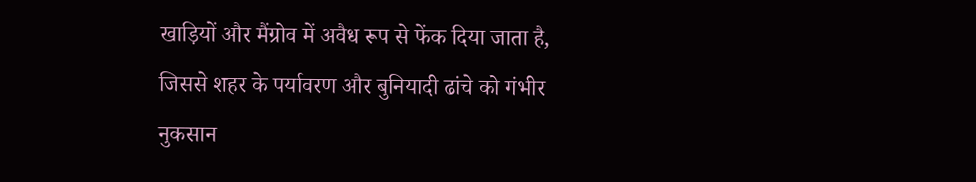खाड़ियों और मैंग्रोव में अवैध रूप से फेंक दिया जाता है, जिससे शहर के पर्यावरण और बुनियादी ढांचे को गंभीर नुकसान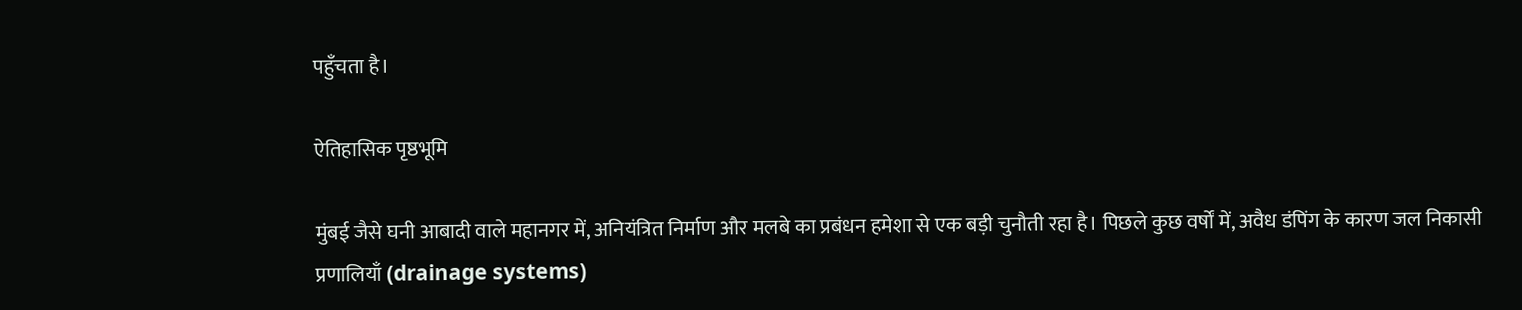पहुँचता है।

ऐतिहासिक पृष्ठभूमि

मुंबई जैसे घनी आबादी वाले महानगर में, अनियंत्रित निर्माण और मलबे का प्रबंधन हमेशा से एक बड़ी चुनौती रहा है। पिछले कुछ वर्षों में, अवैध डंपिंग के कारण जल निकासी प्रणालियाँ (drainage systems)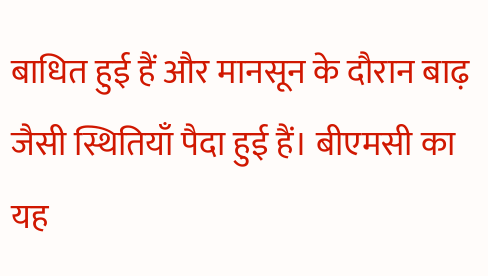बाधित हुई हैं और मानसून के दौरान बाढ़ जैसी स्थितियाँ पैदा हुई हैं। बीएमसी का यह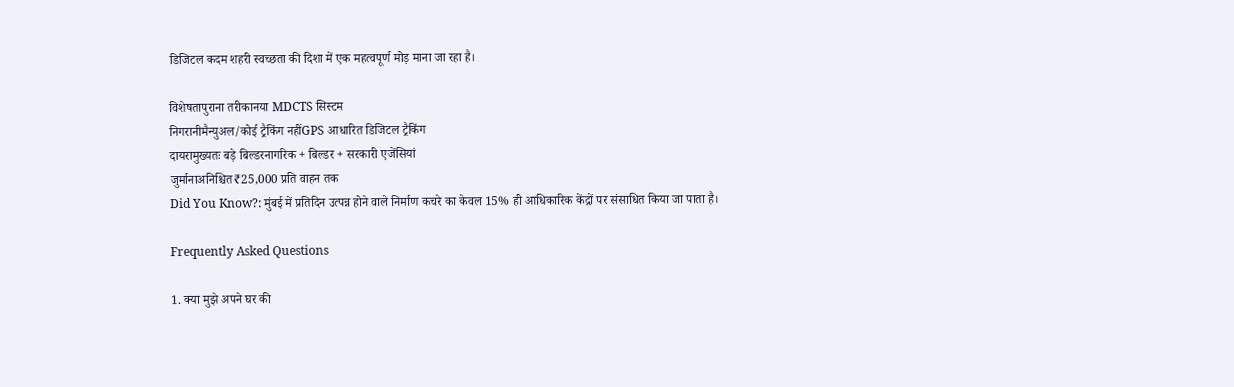डिजिटल कदम शहरी स्वच्छता की दिशा में एक महत्वपूर्ण मोड़ माना जा रहा है।

विशेषतापुराना तरीकानया MDCTS सिस्टम
निगरानीमैन्युअल/कोई ट्रैकिंग नहींGPS आधारित डिजिटल ट्रैकिंग
दायरामुख्यतः बड़े बिल्डरनागरिक + बिल्डर + सरकारी एजेंसियां
जुर्मानाअनिश्चित₹25,000 प्रति वाहन तक
Did You Know?: मुंबई में प्रतिदिन उत्पन्न होने वाले निर्माण कचरे का केवल 15% ही आधिकारिक केंद्रों पर संसाधित किया जा पाता है।

Frequently Asked Questions

1. क्या मुझे अपने घर की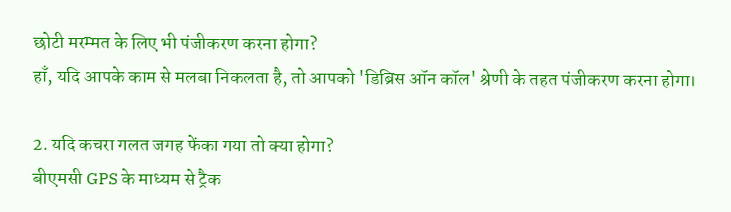छोटी मरम्मत के लिए भी पंजीकरण करना होगा?
हाँ, यदि आपके काम से मलबा निकलता है, तो आपको 'डिब्रिस ऑन कॉल' श्रेणी के तहत पंजीकरण करना होगा।

2. यदि कचरा गलत जगह फेंका गया तो क्या होगा?
बीएमसी GPS के माध्यम से ट्रैक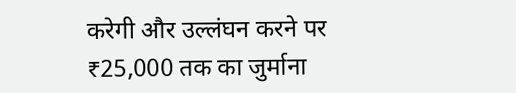करेगी और उल्लंघन करने पर ₹25,000 तक का जुर्माना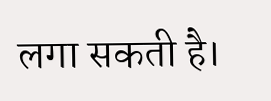लगा सकती है।